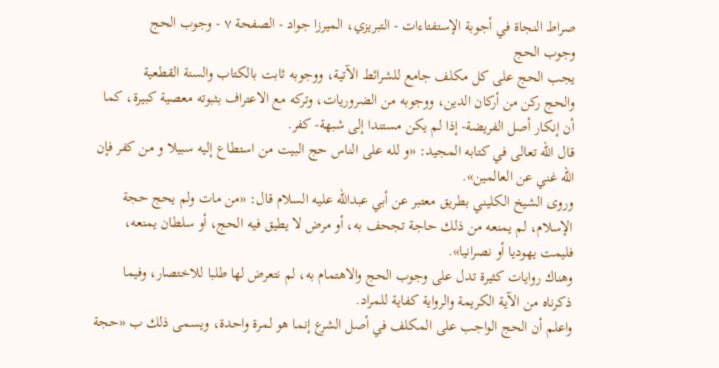صراط النجاة في أجوبة الإستفتاءات - التبريزي، الميرزا جواد - الصفحة ٧ - وجوب الحج
وجوب الحج
يجب الحج على كل مكلف جامع للشرائط الآتية، ووجوبه ثابت بالكتاب والسنة القطعية
والحج ركن من أركان الدين، ووجوبه من الضروريات، وتركه مع الاعتراف بثبوته معصية كبيرة، كما أن إنكار أصل الفريضة- إذا لم يكن مستندا إلى شبهة- كفر.
قال الله تعالى في كتابه المجيد: «و لله على الناس حج البيت من استطاع إليه سبيلا و من كفر فإن الله غني عن العالمين».
وروى الشيخ الكليني بطريق معتبر عن أبي عبدالله عليه السلام قال: «من مات ولم يحج حجة الإسلام، لم يمنعه من ذلك حاجة تجحف به، أو مرض لا يطيق فيه الحج، أو سلطان يمنعه، فليمت يهوديا أو نصرانيا».
وهناك روايات كثيرة تدل على وجوب الحج والاهتمام به، لم نتعرض لها طلبا للاختصار، وفيما ذكرناه من الآية الكريمة والرواية كفاية للمراد.
واعلم أن الحج الواجب على المكلف في أصل الشرع إنما هو لمرة واحدة، ويسمى ذلك ب «حجة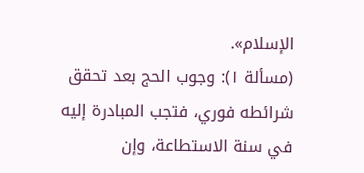الإسلام».
(مسألة ١): وجوب الحج بعد تحقق شرائطه فوري، فتجب المبادرة إليه في سنة الاستطاعة، وإن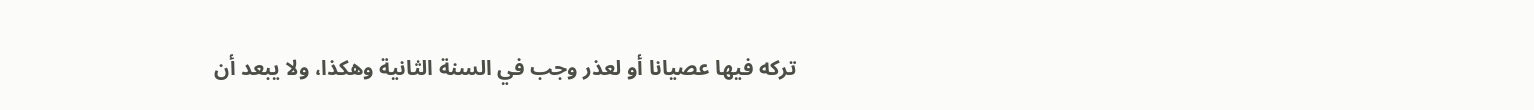تركه فيها عصيانا أو لعذر وجب في السنة الثانية وهكذا، ولا يبعد أن